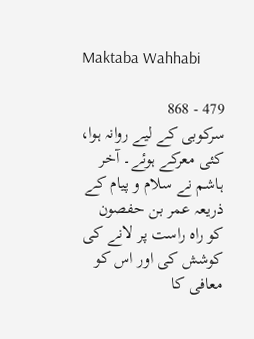Maktaba Wahhabi

479 - 868
سرکوبی کے لیے روانہ ہوا، کئی معرکے ہوئے۔ آخر ہاشم نے سلام و پیام کے ذریعہ عمر بن حفصون کو راہ راست پر لانے کی کوشش کی اور اس کو معافی کا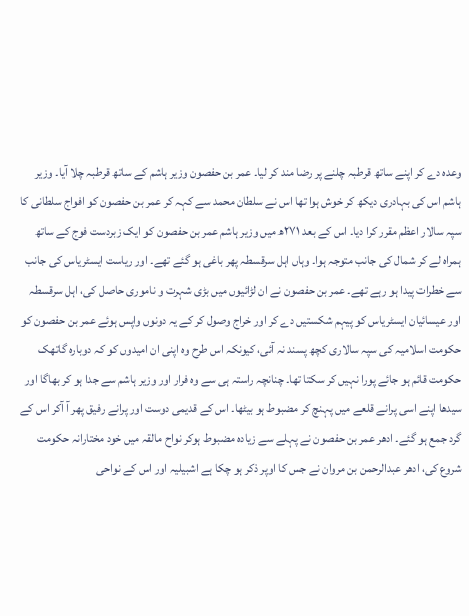وعدہ دے کر اپنے ساتھ قرطبہ چلنے پر رضا مند کر لیا۔ عمر بن حفصون وزیر ہاشم کے ساتھ قرطبہ چلا آیا۔ وزیر ہاشم اس کی بہادری دیکھ کر خوش ہوا تھا اس نے سلطان محمد سے کہہ کر عمر بن حفصون کو افواج سلطانی کا سپہ سالار اعظم مقرر کرا دیا۔ اس کے بعد ۲۷۱ھ میں وزیر ہاشم عمر بن حفصون کو ایک زبردست فوج کے ساتھ ہمراہ لے کر شمال کی جانب متوجہ ہوا۔ وہاں اہل سرقسطہ پھر باغی ہو گئے تھے۔ اور ریاست ایسٹریاس کی جانب سے خطرات پیدا ہو رہے تھے۔ عمر بن حفصون نے ان لڑائیوں میں بڑی شہرت و ناموری حاصل کی، اہل سرقسطہ اور عیسائیان ایسٹریاس کو پیہم شکستیں دے کر اور خراج وصول کر کے یہ دونوں واپس ہوئے عمر بن حفصون کو حکومت اسلامیہ کی سپہ سالاری کچھ پسند نہ آئی، کیونکہ اس طرح وہ اپنی ان امیدوں کو کہ دوبارہ گاتھک حکومت قائم ہو جائے پورا نہیں کر سکتا تھا۔ چنانچہ راستہ ہی سے وہ فرار اور وزیر ہاشم سے جدا ہو کر بھاگا اور سیدھا اپنے اسی پرانے قلعے میں پہنچ کر مضبوط ہو بیٹھا۔ اس کے قدیمی دوست اور پرانے رفیق پھر آ آکر اس کے گرد جمع ہو گئے۔ ادھر عمر بن حفصون نے پہلے سے زیادہ مضبوط ہوکر نواح مالقہ میں خود مختارانہ حکومت شروع کی، ادھر عبدالرحمن بن مروان نے جس کا اوپر ذکر ہو چکا ہے اشبیلیہ اور اس کے نواحی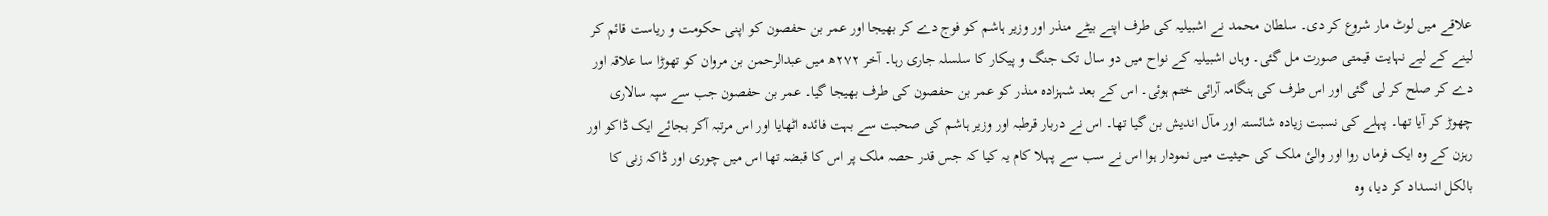علاقے میں لوٹ مار شروع کر دی۔ سلطان محمد نے اشبیلیہ کی طرف اپنے بیٹے منذر اور وزیر ہاشم کو فوج دے کر بھیجا اور عمر بن حفصون کو اپنی حکومت و ریاست قائم کر لینے کے لیے نہایت قیمتی صورت مل گئی۔ وہاں اشبیلیہ کے نواح میں دو سال تک جنگ و پیکار کا سلسلہ جاری رہا۔ آخر ۲۷۲ھ میں عبدالرحمن بن مروان کو تھوڑا سا علاقہ اور دے کر صلح کر لی گئی اور اس طرف کی ہنگامہ آرائی ختم ہوئی۔ اس کے بعد شہزادہ منذر کو عمر بن حفصون کی طرف بھیجا گیا۔ عمر بن حفصون جب سے سپہ سالاری چھوڑ کر آیا تھا۔ پہلے کی نسبت زیادہ شائستہ اور مآل اندیش بن گیا تھا۔ اس نے دربار قرطبہ اور وزیر ہاشم کی صحبت سے بہت فائدہ اٹھایا اور اس مرتبہ آکر بجائے ایک ڈاکو اور رہزن کے وہ ایک فرماں روا اور والیٔ ملک کی حیثیت میں نمودار ہوا اس نے سب سے پہلا کام یہ کیا کہ جس قدر حصہ ملک پر اس کا قبضہ تھا اس میں چوری اور ڈاکہ زنی کا بالکل انسداد کر دیا، وہ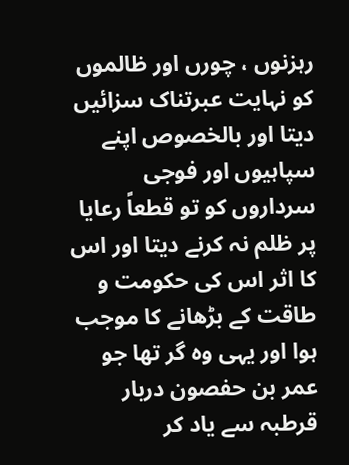رہزنوں ، چورں اور ظالموں کو نہایت عبرتناک سزائیں دیتا اور بالخصوص اپنے سپاہیوں اور فوجی سرداروں کو تو قطعاً رعایا پر ظلم نہ کرنے دیتا اور اس کا اثر اس کی حکومت و طاقت کے بڑھانے کا موجب ہوا اور یہی وہ گر تھا جو عمر بن حفصون دربار قرطبہ سے یاد کر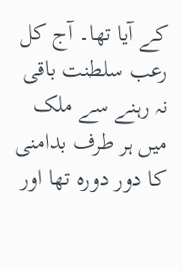کے آیا تھا۔ آج کل رعب سلطنت باقی نہ رہنے سے ملک میں ہر طرف بدامنی کا دور دورہ تھا اور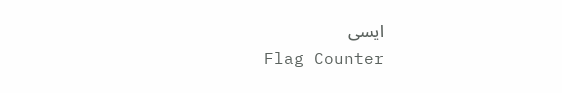ایسی
Flag Counter